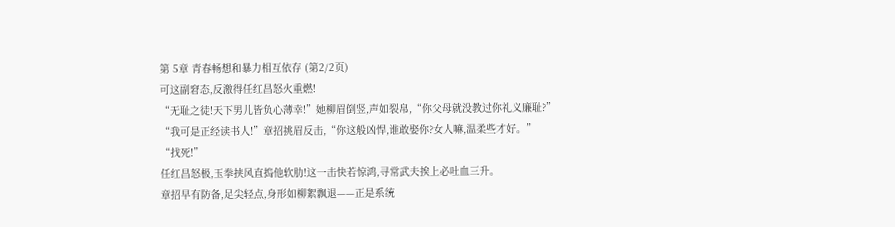第 5章 青春畅想和暴力相互依存 (第2/2页)
可这副窘态,反激得任红昌怒火重燃!
“无耻之徒!天下男儿皆负心薄幸!”她柳眉倒竖,声如裂帛,“你父母就没教过你礼义廉耻?”
“我可是正经读书人!”章招挑眉反击,“你这般凶悍,谁敢娶你?女人嘛,温柔些才好。”
“找死!”
任红昌怒极,玉拳挟风直捣他软肋!这一击快若惊鸿,寻常武夫挨上必吐血三升。
章招早有防备,足尖轻点,身形如柳絮飘退——正是系统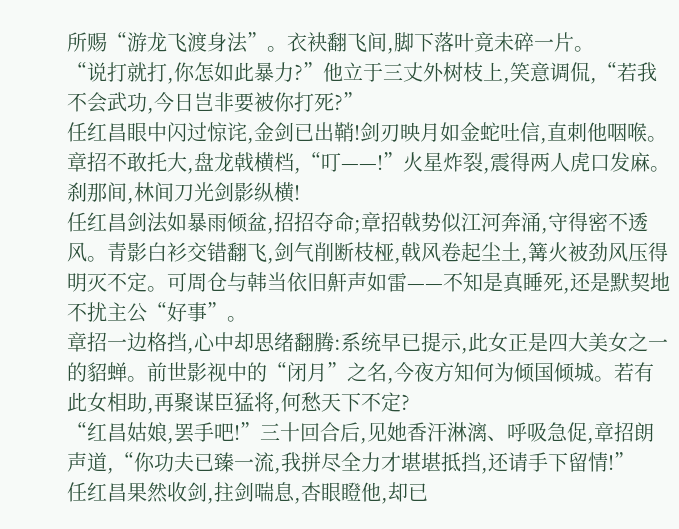所赐“游龙飞渡身法”。衣袂翻飞间,脚下落叶竟未碎一片。
“说打就打,你怎如此暴力?”他立于三丈外树枝上,笑意调侃,“若我不会武功,今日岂非要被你打死?”
任红昌眼中闪过惊诧,金剑已出鞘!剑刃映月如金蛇吐信,直刺他咽喉。章招不敢托大,盘龙戟横档,“叮——!”火星炸裂,震得两人虎口发麻。
刹那间,林间刀光剑影纵横!
任红昌剑法如暴雨倾盆,招招夺命;章招戟势似江河奔涌,守得密不透风。青影白衫交错翻飞,剑气削断枝桠,戟风卷起尘土,篝火被劲风压得明灭不定。可周仓与韩当依旧鼾声如雷——不知是真睡死,还是默契地不扰主公“好事”。
章招一边格挡,心中却思绪翻腾:系统早已提示,此女正是四大美女之一的貂蝉。前世影视中的“闭月”之名,今夜方知何为倾国倾城。若有此女相助,再聚谋臣猛将,何愁天下不定?
“红昌姑娘,罢手吧!”三十回合后,见她香汗淋漓、呼吸急促,章招朗声道,“你功夫已臻一流,我拼尽全力才堪堪抵挡,还请手下留情!”
任红昌果然收剑,拄剑喘息,杏眼瞪他,却已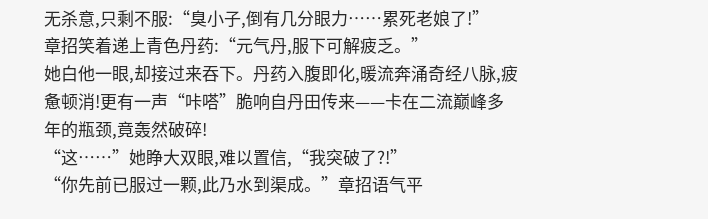无杀意,只剩不服:“臭小子,倒有几分眼力……累死老娘了!”
章招笑着递上青色丹药:“元气丹,服下可解疲乏。”
她白他一眼,却接过来吞下。丹药入腹即化,暖流奔涌奇经八脉,疲惫顿消!更有一声“咔嗒”脆响自丹田传来——卡在二流巅峰多年的瓶颈,竟轰然破碎!
“这……”她睁大双眼,难以置信,“我突破了?!”
“你先前已服过一颗,此乃水到渠成。”章招语气平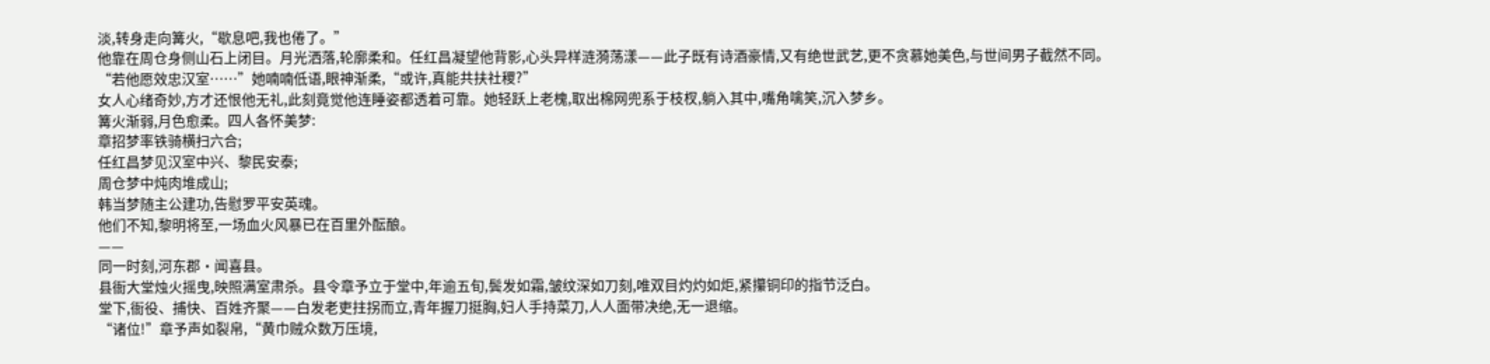淡,转身走向篝火,“歇息吧,我也倦了。”
他靠在周仓身侧山石上闭目。月光洒落,轮廓柔和。任红昌凝望他背影,心头异样涟漪荡漾——此子既有诗酒豪情,又有绝世武艺,更不贪慕她美色,与世间男子截然不同。
“若他愿效忠汉室……”她喃喃低语,眼神渐柔,“或许,真能共扶社稷?”
女人心绪奇妙,方才还恨他无礼,此刻竟觉他连睡姿都透着可靠。她轻跃上老槐,取出棉网兜系于枝杈,躺入其中,嘴角噙笑,沉入梦乡。
篝火渐弱,月色愈柔。四人各怀美梦:
章招梦率铁骑横扫六合;
任红昌梦见汉室中兴、黎民安泰;
周仓梦中炖肉堆成山;
韩当梦随主公建功,告慰罗平安英魂。
他们不知,黎明将至,一场血火风暴已在百里外酝酿。
——
同一时刻,河东郡•闻喜县。
县衙大堂烛火摇曳,映照满室肃杀。县令章予立于堂中,年逾五旬,鬓发如霜,皱纹深如刀刻,唯双目灼灼如炬,紧攥铜印的指节泛白。
堂下,衙役、捕快、百姓齐聚——白发老吏拄拐而立,青年握刀挺胸,妇人手持菜刀,人人面带决绝,无一退缩。
“诸位!”章予声如裂帛,“黄巾贼众数万压境,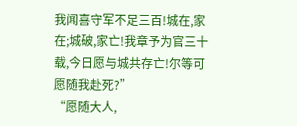我闻喜守军不足三百!城在,家在;城破,家亡!我章予为官三十载,今日愿与城共存亡!尔等可愿随我赴死?”
“愿随大人,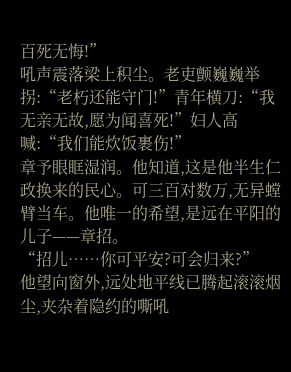百死无悔!”
吼声震落梁上积尘。老吏颤巍巍举拐:“老朽还能守门!”青年横刀:“我无亲无故,愿为闻喜死!”妇人高喊:“我们能炊饭裹伤!”
章予眼眶湿润。他知道,这是他半生仁政换来的民心。可三百对数万,无异螳臂当车。他唯一的希望,是远在平阳的儿子——章招。
“招儿……你可平安?可会归来?”
他望向窗外,远处地平线已腾起滚滚烟尘,夹杂着隐约的嘶吼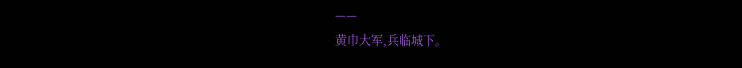——
黄巾大军,兵临城下。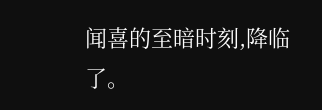闻喜的至暗时刻,降临了。